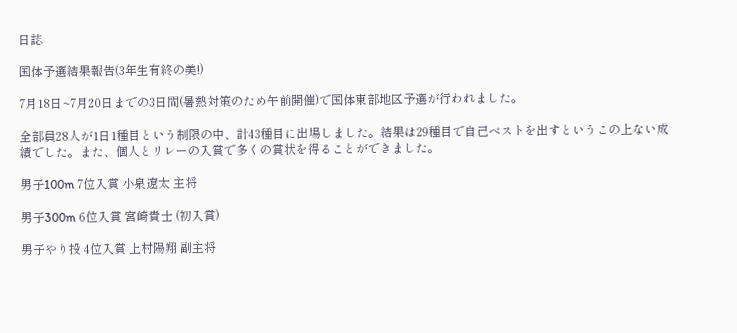日誌

国体予選結果報告(3年生有終の美!)

7月18日~7月20日までの3日間(暑熱対策のため午前開催)で国体東部地区予選が行われました。

全部員28人が1日1種目という制限の中、計43種目に出場しました。結果は29種目で自己ベストを出すというこの上ない成績でした。また、個人とリレーの入賞で多くの賞状を得ることができました。

男子100m 7位入賞 小泉遼太 主将

男子300m 6位入賞 宮崎貴士 (初入賞)

男子やり投 4位入賞 上村陽翔 副主将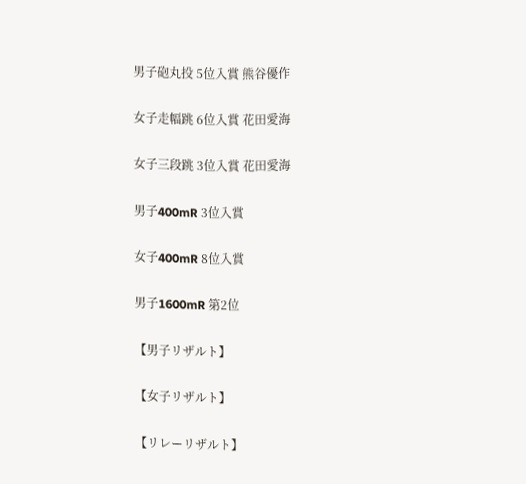男子砲丸投 5位入賞 熊谷優作

女子走幅跳 6位入賞 花田愛海

女子三段跳 3位入賞 花田愛海

男子400mR 3位入賞

女子400mR 8位入賞

男子1600mR 第2位

【男子リザルト】

【女子リザルト】

【リレーリザルト】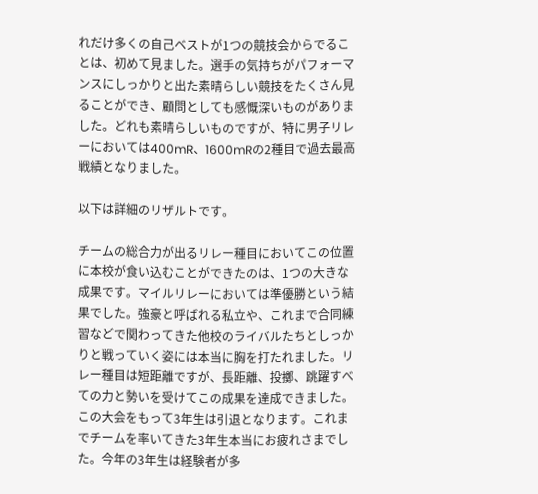れだけ多くの自己ベストが1つの競技会からでることは、初めて見ました。選手の気持ちがパフォーマンスにしっかりと出た素晴らしい競技をたくさん見ることができ、顧問としても感慨深いものがありました。どれも素晴らしいものですが、特に男子リレーにおいては400mR、1600mRの2種目で過去最高戦績となりました。

以下は詳細のリザルトです。

チームの総合力が出るリレー種目においてこの位置に本校が食い込むことができたのは、1つの大きな成果です。マイルリレーにおいては準優勝という結果でした。強豪と呼ばれる私立や、これまで合同練習などで関わってきた他校のライバルたちとしっかりと戦っていく姿には本当に胸を打たれました。リレー種目は短距離ですが、長距離、投擲、跳躍すべての力と勢いを受けてこの成果を達成できました。この大会をもって3年生は引退となります。これまでチームを率いてきた3年生本当にお疲れさまでした。今年の3年生は経験者が多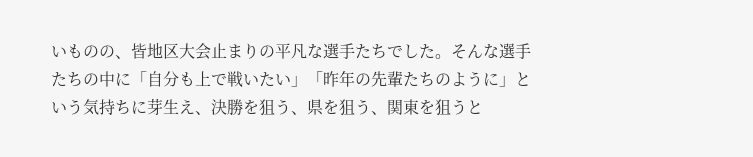いものの、皆地区大会止まりの平凡な選手たちでした。そんな選手たちの中に「自分も上で戦いたい」「昨年の先輩たちのように」という気持ちに芽生え、決勝を狙う、県を狙う、関東を狙うと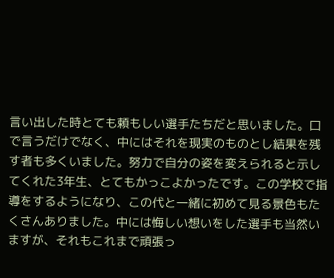言い出した時とても頼もしい選手たちだと思いました。口で言うだけでなく、中にはそれを現実のものとし結果を残す者も多くいました。努力で自分の姿を変えられると示してくれた3年生、とてもかっこよかったです。この学校で指導をするようになり、この代と一緒に初めて見る景色もたくさんありました。中には悔しい想いをした選手も当然いますが、それもこれまで頑張っ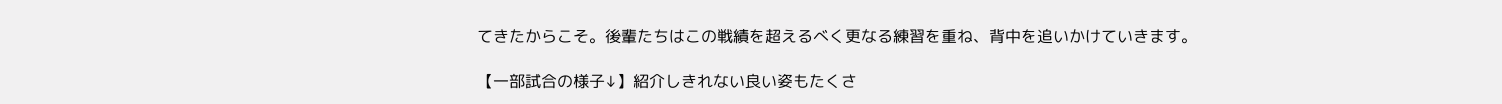てきたからこそ。後輩たちはこの戦績を超えるべく更なる練習を重ね、背中を追いかけていきます。

【一部試合の様子↓】紹介しきれない良い姿もたくさ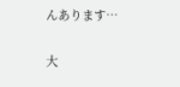んあります…

大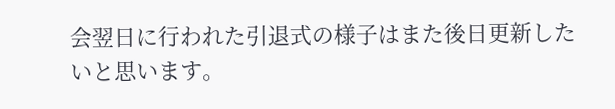会翌日に行われた引退式の様子はまた後日更新したいと思います。